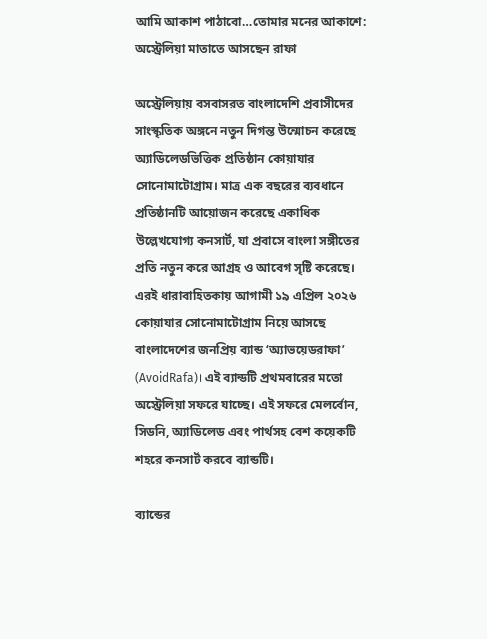আমি আকাশ পাঠাবো…তোমার মনের আকাশে: অস্ট্রেলিয়া মাতাতে আসছেন রাফা

অস্ট্রেলিয়ায় বসবাসরত বাংলাদেশি প্রবাসীদের সাংস্কৃতিক অঙ্গনে নতুন দিগন্ত উন্মোচন করেছে অ্যাডিলেডভিত্তিক প্রতিষ্ঠান কোয়াযার সোনোমাটোগ্রাম। মাত্র এক বছরের ব্যবধানে প্রতিষ্ঠানটি আয়োজন করেছে একাধিক উল্লেখযোগ্য কনসার্ট, যা প্রবাসে বাংলা সঙ্গীতের প্রতি নতুন করে আগ্রহ ও আবেগ সৃষ্টি করেছে। এরই ধারাবাহিতকায় আগামী ১৯ এপ্রিল ২০২৬ কোয়াযার সোনোমাটোগ্রাম নিয়ে আসছে বাংলাদেশের জনপ্রিয় ব্যান্ড ‘অ্যাভয়েডরাফা’ (AvoidRafa)। এই ব্যান্ডটি প্রথমবারের মতো অস্ট্রেলিয়া সফরে যাচ্ছে। এই সফরে মেলর্বোন, সিডনি, অ্যাডিলেড এবং পার্থসহ বেশ কয়েকটি শহরে কনসার্ট করবে ব্যান্ডটি।

ব্যান্ডের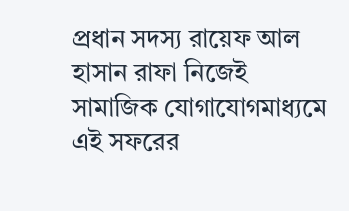প্রধান সদস্য রায়েফ আল হাসান রাফা নিজেই সামাজিক যোগাযোগমাধ্যমে এই সফরের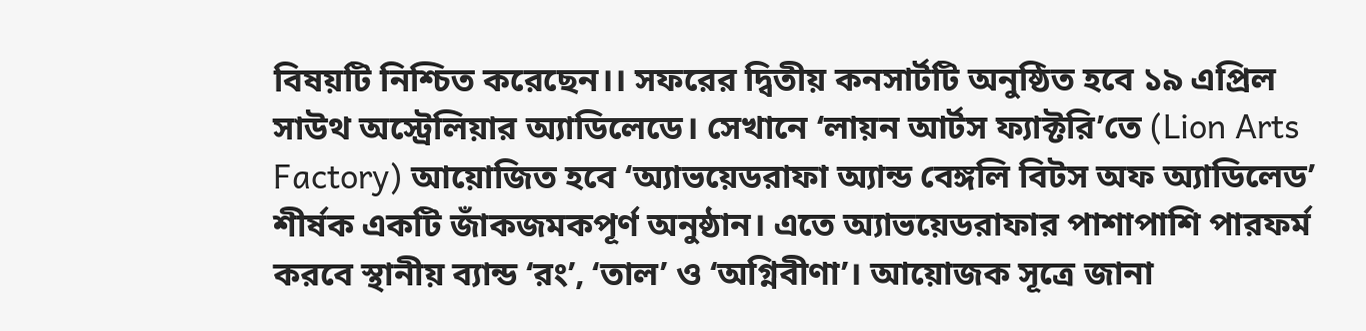বিষয়টি নিশ্চিত করেছেন।। সফরের দ্বিতীয় কনসার্টটি অনুষ্ঠিত হবে ১৯ এপ্রিল সাউথ অস্ট্রেলিয়ার অ্যাডিলেডে। সেখানে ‘লায়ন আর্টস ফ্যাক্টরি’তে (Lion Arts Factory) আয়োজিত হবে ‘অ্যাভয়েডরাফা অ্যান্ড বেঙ্গলি বিটস অফ অ্যাডিলেড’ শীর্ষক একটি জাঁকজমকপূর্ণ অনুষ্ঠান। এতে অ্যাভয়েডরাফার পাশাপাশি পারফর্ম করবে স্থানীয় ব্যান্ড ‘রং’, ‘তাল’ ও ‘অগ্নিবীণা’। আয়োজক সূত্রে জানা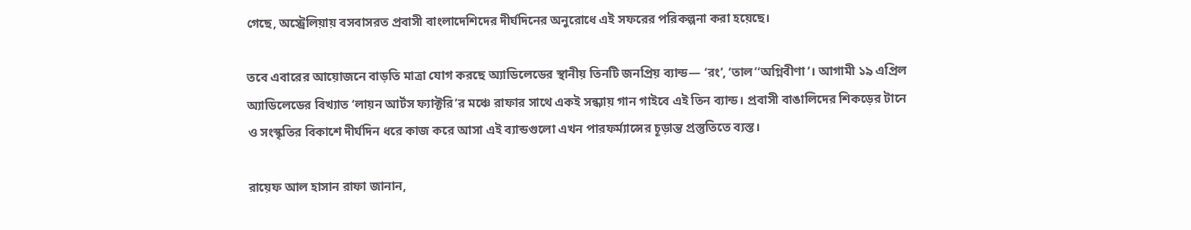গেছে, অস্ট্রেলিয়ায় বসবাসরত প্রবাসী বাংলাদেশিদের দীর্ঘদিনের অনুরোধে এই সফরের পরিকল্পনা করা হয়েছে।

তবে এবারের আয়োজনে বাড়তি মাত্রা যোগ করছে অ্যাডিলেডের স্থানীয় তিনটি জনপ্রিয় ব্যান্ড— ‘রং’, ‘তাল’‘অগ্নিবীণা’। আগামী ১৯ এপ্রিল অ্যাডিলেডের বিখ্যাত ‘লায়ন আর্টস ফ্যাক্টরি’র মঞ্চে রাফার সাথে একই সন্ধ্যায় গান গাইবে এই তিন ব্যান্ড। প্রবাসী বাঙালিদের শিকড়ের টানে ও সংস্কৃতির বিকাশে দীর্ঘদিন ধরে কাজ করে আসা এই ব্যান্ডগুলো এখন পারফর্ম্যান্সের চূড়ান্ত প্রস্তুতিতে ব্যস্ত।

রায়েফ আল হাসান রাফা জানান,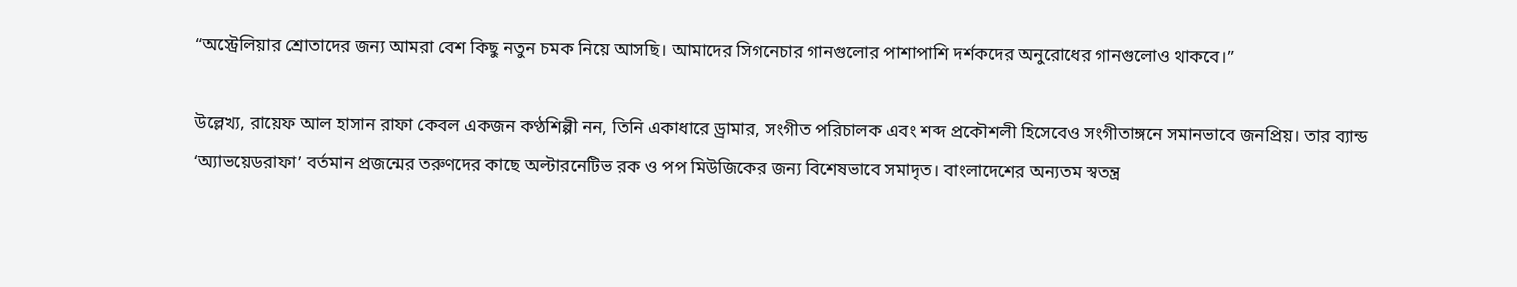“অস্ট্রেলিয়ার শ্রোতাদের জন্য আমরা বেশ কিছু নতুন চমক নিয়ে আসছি। আমাদের সিগনেচার গানগুলোর পাশাপাশি দর্শকদের অনুরোধের গানগুলোও থাকবে।”

উল্লেখ্য, রায়েফ আল হাসান রাফা কেবল একজন কণ্ঠশিল্পী নন, তিনি একাধারে ড্রামার, সংগীত পরিচালক এবং শব্দ প্রকৌশলী হিসেবেও সংগীতাঙ্গনে সমানভাবে জনপ্রিয়। তার ব্যান্ড ‘অ্যাভয়েডরাফা’ বর্তমান প্রজন্মের তরুণদের কাছে অল্টারনেটিভ রক ও পপ মিউজিকের জন্য বিশেষভাবে সমাদৃত। বাংলাদেশের অন্যতম স্বতন্ত্র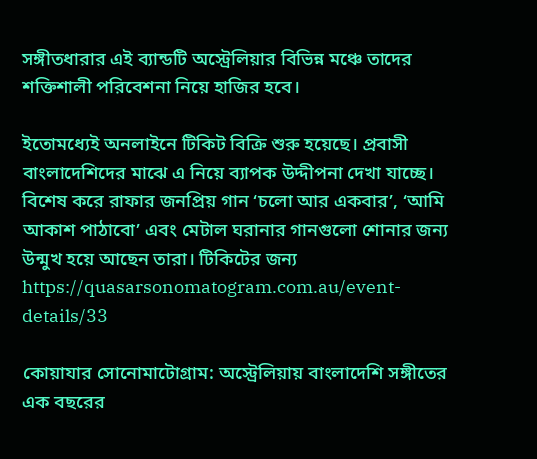সঙ্গীতধারার এই ব্যান্ডটি অস্ট্রেলিয়ার বিভিন্ন মঞ্চে তাদের শক্তিশালী পরিবেশনা নিয়ে হাজির হবে।

ইতোমধ্যেই অনলাইনে টিকিট বিক্রি শুরু হয়েছে। প্রবাসী বাংলাদেশিদের মাঝে এ নিয়ে ব্যাপক উদ্দীপনা দেখা যাচ্ছে। বিশেষ করে রাফার জনপ্রিয় গান ‘চলো আর একবার’, ‘আমি আকাশ পাঠাবো’ এবং মেটাল ঘরানার গানগুলো শোনার জন্য উন্মুখ হয়ে আছেন তারা। টিকিটের জন্য https://quasarsonomatogram.com.au/event-details/33

কোয়াযার সোনোমাটোগ্রাম: অস্ট্রেলিয়ায় বাংলাদেশি সঙ্গীতের এক বছরের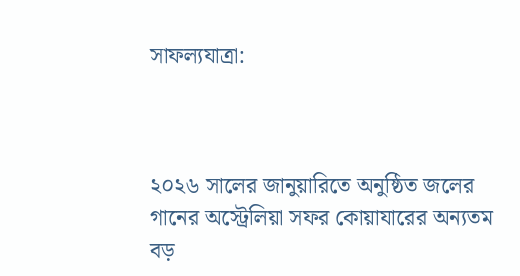সাফল্যযাত্রা:



২০২৬ সালের জানুয়ারিতে অনুষ্ঠিত জলের গানের অস্ট্রেলিয়া সফর কোয়াযারের অন্যতম বড়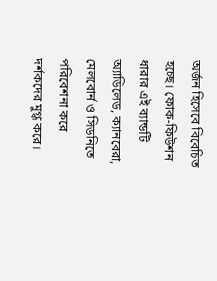অর্জন হিসেবে বিবেচিত হচ্ছে। ফোক-ফিউশন ধারার এই ব্যান্ডটি অ্যাডিলেড, ক্যানবেরা, মেলবোর্ন ও সিডনিতে পরিবেশনা করে দর্শকদের মুগ্ধ করে।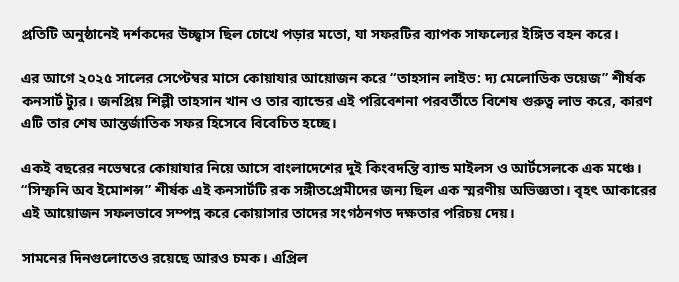প্রতিটি অনুষ্ঠানেই দর্শকদের উচ্ছ্বাস ছিল চোখে পড়ার মতো, যা সফরটির ব্যাপক সাফল্যের ইঙ্গিত বহন করে।

এর আগে ২০২৫ সালের সেপ্টেম্বর মাসে কোয়াযার আয়োজন করে “তাহসান লাইভ: দ্য মেলোডিক ভয়েজ” শীর্ষক কনসার্ট ট্যুর। জনপ্রিয় শিল্পী তাহসান খান ও তার ব্যান্ডের এই পরিবেশনা পরবর্তীতে বিশেষ গুরুত্ব লাভ করে, কারণ এটি তার শেষ আন্তর্জাতিক সফর হিসেবে বিবেচিত হচ্ছে।

একই বছরের নভেম্বরে কোয়াযার নিয়ে আসে বাংলাদেশের দুই কিংবদন্তি ব্যান্ড মাইলস ও আর্টসেলকে এক মঞ্চে। “সিম্ফনি অব ইমোশন্স” শীর্ষক এই কনসার্টটি রক সঙ্গীতপ্রেমীদের জন্য ছিল এক স্মরণীয় অভিজ্ঞতা। বৃহৎ আকারের এই আয়োজন সফলভাবে সম্পন্ন করে কোয়াসার তাদের সংগঠনগত দক্ষতার পরিচয় দেয়।

সামনের দিনগুলোতেও রয়েছে আরও চমক। এপ্রিল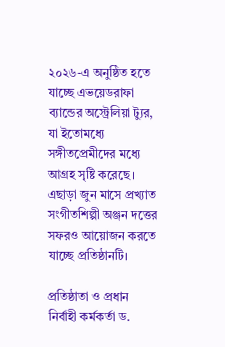২০২৬-এ অনুষ্ঠিত হতে যাচ্ছে এভয়েডরাফা ব্যান্ডের অস্ট্রেলিয়া ট্যুর, যা ইতোমধ্যে সঙ্গীতপ্রেমীদের মধ্যে আগ্রহ সৃষ্টি করেছে। এছাড়া জুন মাসে প্রখ্যাত সংগীতশিল্পী অঞ্জন দত্তের সফরও আয়োজন করতে যাচ্ছে প্রতিষ্ঠানটি।

প্রতিষ্ঠাতা ও প্রধান নির্বাহী কর্মকর্তা ড.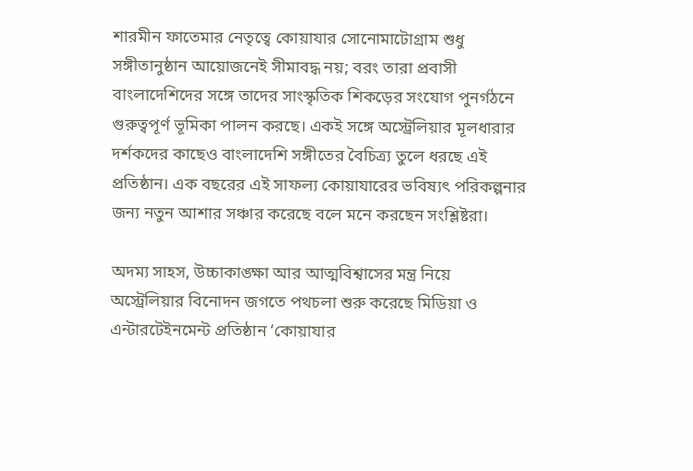শারমীন ফাতেমার নেতৃত্বে কোয়াযার সোনোমাটোগ্রাম শুধু সঙ্গীতানুষ্ঠান আয়োজনেই সীমাবদ্ধ নয়; বরং তারা প্রবাসী বাংলাদেশিদের সঙ্গে তাদের সাংস্কৃতিক শিকড়ের সংযোগ পুনর্গঠনে গুরুত্বপূর্ণ ভূমিকা পালন করছে। একই সঙ্গে অস্ট্রেলিয়ার মূলধারার দর্শকদের কাছেও বাংলাদেশি সঙ্গীতের বৈচিত্র্য তুলে ধরছে এই প্রতিষ্ঠান। এক বছরের এই সাফল্য কোয়াযারের ভবিষ্যৎ পরিকল্পনার জন্য নতুন আশার সঞ্চার করেছে বলে মনে করছেন সংশ্লিষ্টরা।

অদম্য সাহস, উচ্চাকাঙ্ক্ষা আর আত্মবিশ্বাসের মন্ত্র নিয়ে অস্ট্রেলিয়ার বিনোদন জগতে পথচলা শুরু করেছে মিডিয়া ও এন্টারটেইনমেন্ট প্রতিষ্ঠান ‘কোয়াযার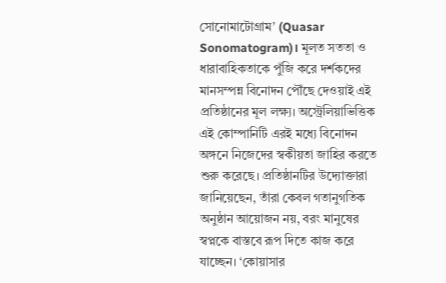সোনোমাটোগ্রাম’ (Quasar Sonomatogram)। মূলত সততা ও ধারাবাহিকতাকে পুঁজি করে দর্শকদের মানসম্পন্ন বিনোদন পৌঁছে দেওয়াই এই প্রতিষ্ঠানের মূল লক্ষ্য। অস্ট্রেলিয়াভিত্তিক এই কোম্পানিটি এরই মধ্যে বিনোদন অঙ্গনে নিজেদের স্বকীয়তা জাহির করতে শুরু করেছে। প্রতিষ্ঠানটির উদ্যোক্তারা জানিয়েছেন, তাঁরা কেবল গতানুগতিক অনুষ্ঠান আয়োজন নয়, বরং মানুষের স্বপ্নকে বাস্তবে রূপ দিতে কাজ করে যাচ্ছেন। ‘কোয়াসার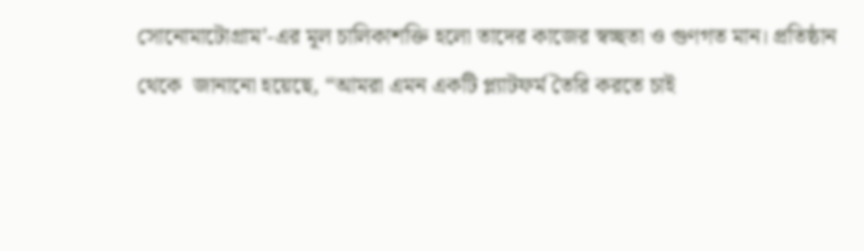সোনোমাটোগ্রাম’-এর মূল চালিকাশক্তি হলো তাদের কাজের স্বচ্ছতা ও গুণগত মান। প্রতিষ্ঠান থেকে  জানানো হয়েছে, “আমরা এমন একটি প্ল্যাটফর্ম তৈরি করতে চাই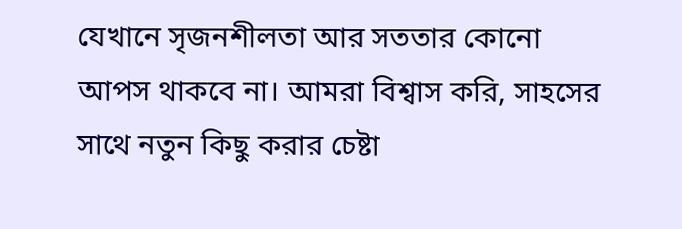যেখানে সৃজনশীলতা আর সততার কোনো আপস থাকবে না। আমরা বিশ্বাস করি, সাহসের সাথে নতুন কিছু করার চেষ্টা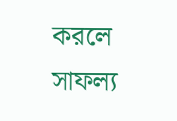করলে সাফল্য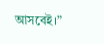আসবেই।”